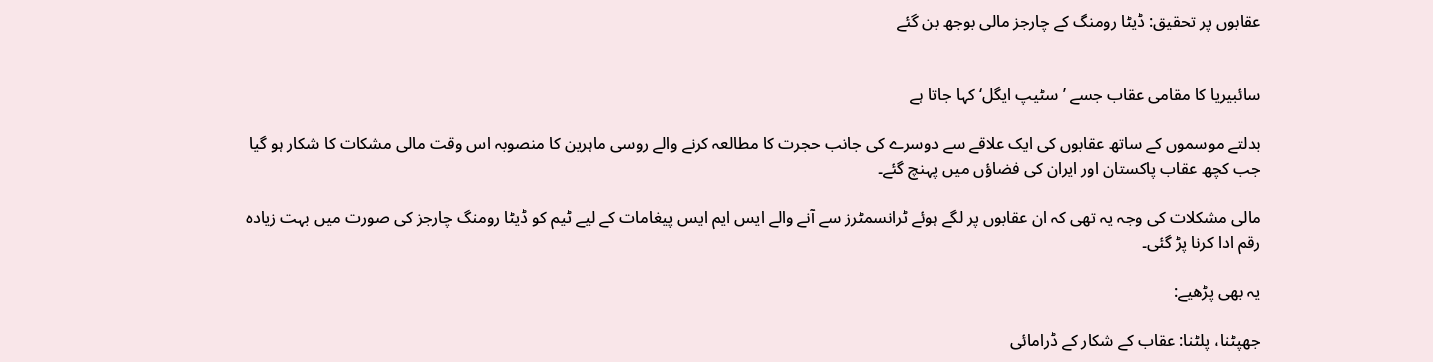عقابوں پر تحقیق: ڈیٹا رومنگ کے چارجز مالی بوجھ بن گئے


سائبیریا کا مقامی عقاب جسے ’سٹیپ ایگل‘ کہا جاتا ہے

بدلتے موسموں کے ساتھ عقابوں کی ایک علاقے سے دوسرے کی جانب حجرت کا مطالعہ کرنے والے روسی ماہرین کا منصوبہ اس وقت مالی مشکات کا شکار ہو گیا جب کچھ عقاب پاکستان اور ایران کی فضاؤں میں پہنچ گئے۔

مالی مشکلات کی وجہ یہ تھی کہ ان عقابوں پر لگے ہوئے ٹرانسمٹرز سے آنے والے ایس ایم ایس پیغامات کے لیے ٹیم کو ڈیٹا رومنگ چارجز کی صورت میں بہت زیادہ رقم ادا کرنا پڑ گئی۔

یہ بھی پڑھیے:

جھپٹنا، پلٹنا: عقاب کے شکار کے ڈرامائی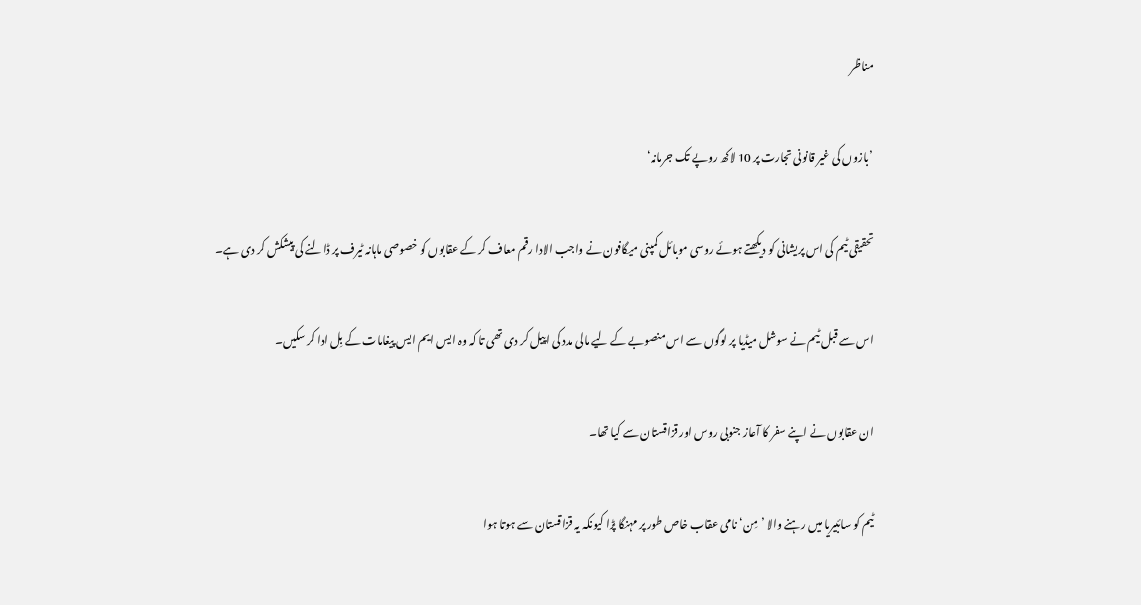مناظر

’بازوں کی غیر قانونی تجارت پر 10 لاکھ روپے تک جرمانہ‘

تحقیقی ٹیم کی اس پریشانی کو دیکھتے ہوئے روسی موبائل کمپنی میگافون نے واجب الادا رقم معاف کر کے عقابوں کو خصوصی ماہانہ ٹیرف پر ڈالنے کی پیشکش کر دی ہے۔

اس سے قبل ٹیم نے سوشل میڈیا پر لوگوں سے اس منصوبے کے لیے مالی مدد کی اپیل کر دی تھی تا کہ وہ ایس ایم ایس پیغامات کے بِل ادا کر سکیں۔

ان عقابوں نے اپنے سفر کا آعاز جنوبی روس اور قزاقستان سے کیا تھا۔

ٹیم کو سائبیریا میں رہنے والا ’مِن‘ نامی عقاب خاص طور پر مہنگا پڑا کیونکہ یہ قزاقستان سے ہوتا ہوا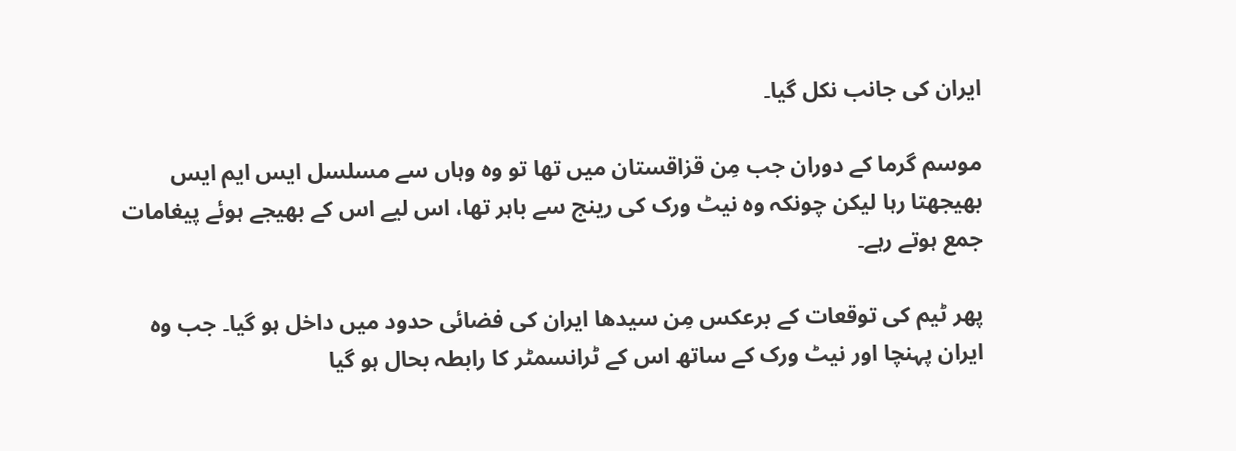ایران کی جانب نکل گیا۔

موسم گرما کے دوران جب مِن قزاقستان میں تھا تو وہ وہاں سے مسلسل ایس ایم ایس بھیجھتا رہا لیکن چونکہ وہ نیٹ ورک کی رینج سے باہر تھا، اس لیے اس کے بھیجے ہوئے پیغامات جمع ہوتے رہے۔

پھر ٹیم کی توقعات کے برعکس مِن سیدھا ایران کی فضائی حدود میں داخل ہو گیا۔ جب وہ ایران پہنچا اور نیٹ ورک کے ساتھ اس کے ٹرانسمٹر کا رابطہ بحال ہو گیا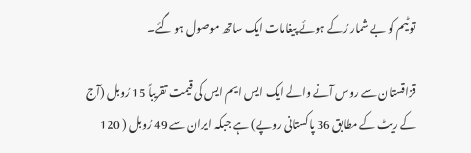تو ٹیم کو بے شمار رُکے ہوئے پیغامات ایک ساتھ موصول ہو گئے۔

قزاقستان سے روس آنے والے ایک ایس ایم ایس کی قیمت تقریباً 15 رُوبل (آج کے ریٹ کے مطابق 36 پاکستانی روپے) ہے جبکہ ایران سے 49 رُوبل ( 120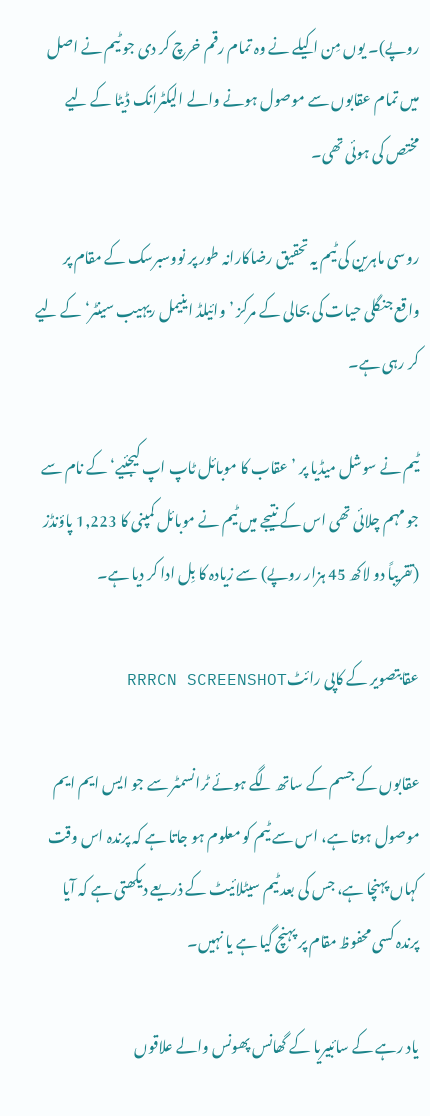روپے)۔ یوں مِن اکیلے نے وہ تمام رقم خرچ کر دی جو ٹیم نے اصل میں تمام عقابوں سے موصول ہونے والے الیکٹرانک ڈیٹا کے لیے مختص کی ہوئی تھی۔

روسی ماہرین کی ٹیم یہ تحقیق رضاکارانہ طور پر نووسبرسک کے مقام پر واقع جنگلی حیات کی بحالی کے مرکز ’وائیلڈ اینیمل ریہیب سینٹر‘ کے لیے کر رہی ہے۔

ٹیم نے سوشل میڈیا پر ’عقاب کا موبائل ٹاپ اپ کیجئیے‘ کے نام سے جو مہم چلائی تھی اس کے نتیجے میں ٹیم نے موبائل کمپنی کا 1,223 پاؤنڈز (تقریباً دو لاکھ 45 ہزار روپے) سے زیادہ کا بِل ادا کر دیا ہے۔

عقابتصویر کے کاپی رائٹRRRCN SCREENSHOT

عقابوں کے جسم کے ساتھ لگے ہوئے ٹرانسمٹر سے جو ایس ایم ایم موصول ہوتا ہے، اس سے ٹیم کو معلوم ہو جاتا ہے کہ پرندہ اس وقت کہاں پہنچا ہے، جس کی بعد ٹیم سیٹلائیٹ کے ذریعے دیکھتی ہے کہ آیا پرندہ کسی محفوظ مقام پر پہنچ گیا ہے یا نہیں۔

یاد رہے کے سائبیریا کے گھانس پھونس والے علاقوں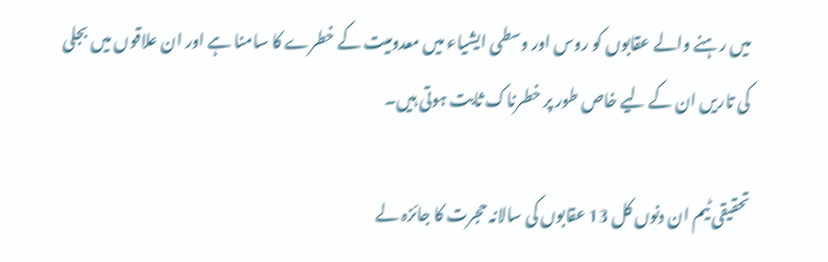میں رہنے والے عقابوں کو روس اور وسطی ایشیاء میں معدومیت کے خطرے کا سامنا ہے اور ان علاقوں میں بجلی کی تاریں ان کے لیے خاص طور پر خطرناک ثابت ہوتی ہیں۔

تحقیقی ٹیم ان دنوں کل 13 عقابوں کی سالانہ حجرت کا جائزہ لے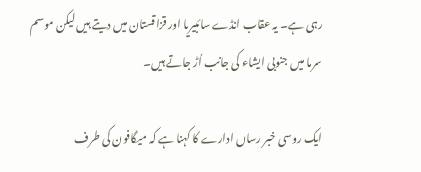رہی ہے۔ یہ عقاب انڈے سائبیریا اور قزاقستان میں دیتے ہیں لیکن موسم سرما میں جنوبی ایشاء کی جانب اُڑ جاتے ہیں۔

ایک روسی خبر رساں ادارے کا کہنا ہے کہ میگافون کی طرف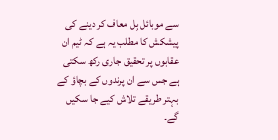سے موبائل بِل معاف کر دینے کی پیشکش کا مطلب یہ ہے کہ ٹیم ان عقابوں پر تحقیق جاری رکھ سکتی ہے جس سے ان پرندوں کے بچاؤ کے بہتر طریقے تلاش کیے جا سکیں گے۔